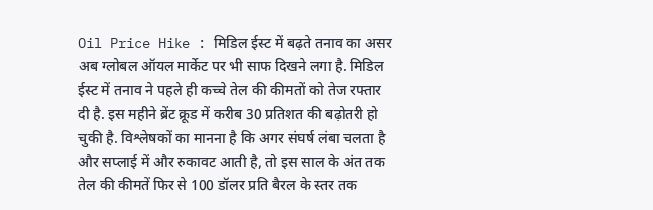Oil Price Hike : मिडिल ईस्ट में बढ़ते तनाव का असर अब ग्लोबल ऑयल मार्केट पर भी साफ दिखने लगा है. मिडिल ईस्ट में तनाव ने पहले ही कच्चे तेल की कीमतों को तेज रफ्तार दी है. इस महीने ब्रेंट क्रूड में करीब 30 प्रतिशत की बढ़ोतरी हो चुकी है. विश्लेषकों का मानना है कि अगर संघर्ष लंबा चलता है और सप्लाई में और रुकावट आती है, तो इस साल के अंत तक तेल की कीमतें फिर से 100 डॉलर प्रति बैरल के स्तर तक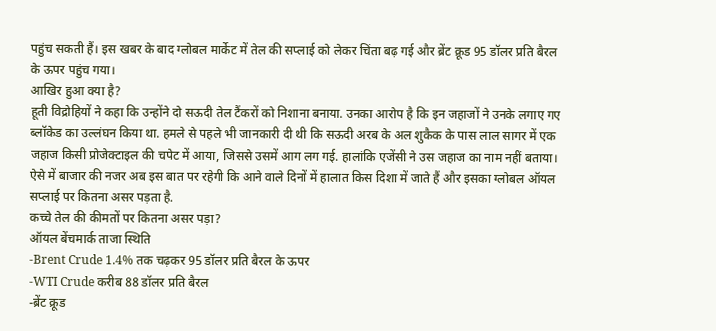पहुंच सकती हैं। इस खबर के बाद ग्लोबल मार्केट में तेल की सप्लाई को लेकर चिंता बढ़ गई और ब्रेंट क्रूड 95 डॉलर प्रति बैरल के ऊपर पहुंच गया।
आखिर हुआ क्या है?
हूती विद्रोहियों ने कहा कि उन्होंने दो सऊदी तेल टैंकरों को निशाना बनाया. उनका आरोप है कि इन जहाजों ने उनके लगाए गए ब्लॉकेड का उल्लंघन किया था. हमले से पहले भी जानकारी दी थी कि सऊदी अरब के अल शुकैक के पास लाल सागर में एक जहाज किसी प्रोजेक्टाइल की चपेट में आया, जिससे उसमें आग लग गई. हालांकि एजेंसी ने उस जहाज का नाम नहीं बताया। ऐसे में बाजार की नजर अब इस बात पर रहेगी कि आने वाले दिनों में हालात किस दिशा में जाते हैं और इसका ग्लोबल ऑयल सप्लाई पर कितना असर पड़ता है.
कच्चे तेल की कीमतों पर कितना असर पड़ा?
ऑयल बेंचमार्क ताजा स्थिति
-Brent Crude 1.4% तक चढ़कर 95 डॉलर प्रति बैरल के ऊपर
-WTI Crude करीब 88 डॉलर प्रति बैरल
-ब्रेंट क्रूड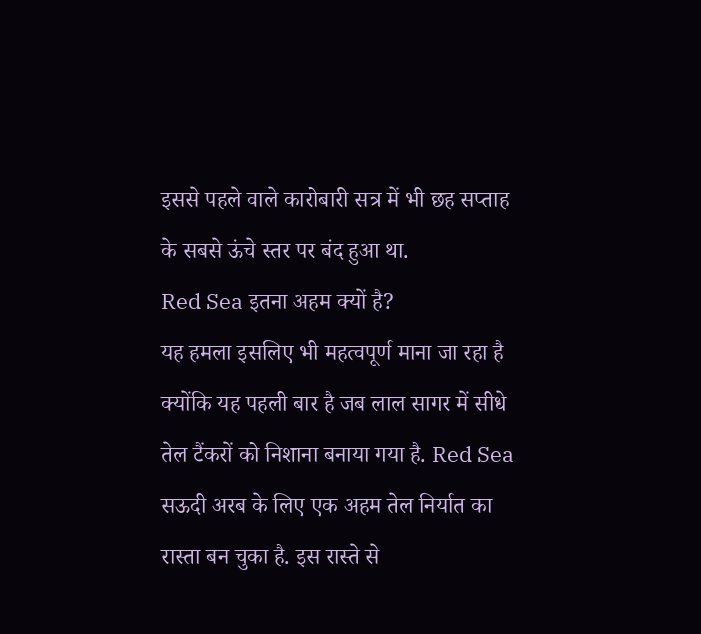इससे पहले वाले कारोबारी सत्र में भी छह सप्ताह के सबसे ऊंचे स्तर पर बंद हुआ था.
Red Sea इतना अहम क्यों है?
यह हमला इसलिए भी महत्वपूर्ण माना जा रहा है क्योंकि यह पहली बार है जब लाल सागर में सीधे तेल टैंकरों को निशाना बनाया गया है. Red Sea सऊदी अरब के लिए एक अहम तेल निर्यात का रास्ता बन चुका है. इस रास्ते से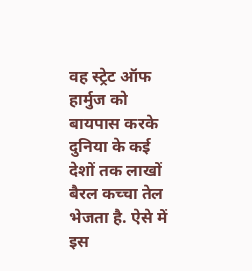वह स्ट्रेट ऑफ हार्मुज को बायपास करके दुनिया के कई देशों तक लाखों बैरल कच्चा तेल भेजता है. ऐसे में इस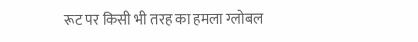रूट पर किसी भी तरह का हमला ग्लोबल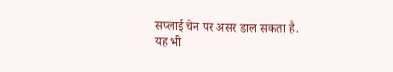सप्लाई चेन पर असर डाल सकता है.
यह भी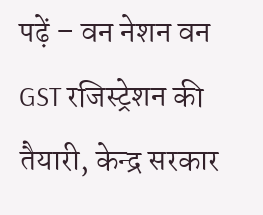पढ़ें – वन नेशन वन GST रजिस्ट्रेशन की तैयारी, केन्द्र सरकार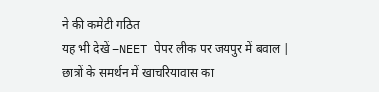ने की कमेटी गठित
यह भी देखें –NEET पेपर लीक पर जयपुर में बवाल | छात्रों के समर्थन में खाचरियावास का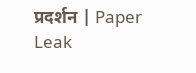प्रदर्शन | Paper Leak